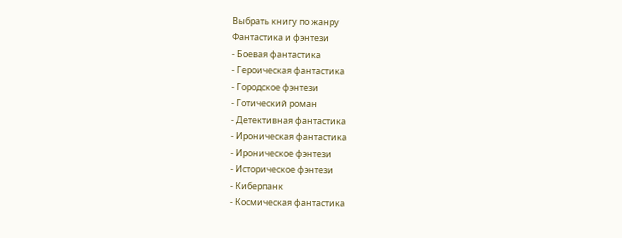Выбрать книгу по жанру
Фантастика и фэнтези
- Боевая фантастика
- Героическая фантастика
- Городское фэнтези
- Готический роман
- Детективная фантастика
- Ироническая фантастика
- Ироническое фэнтези
- Историческое фэнтези
- Киберпанк
- Космическая фантастика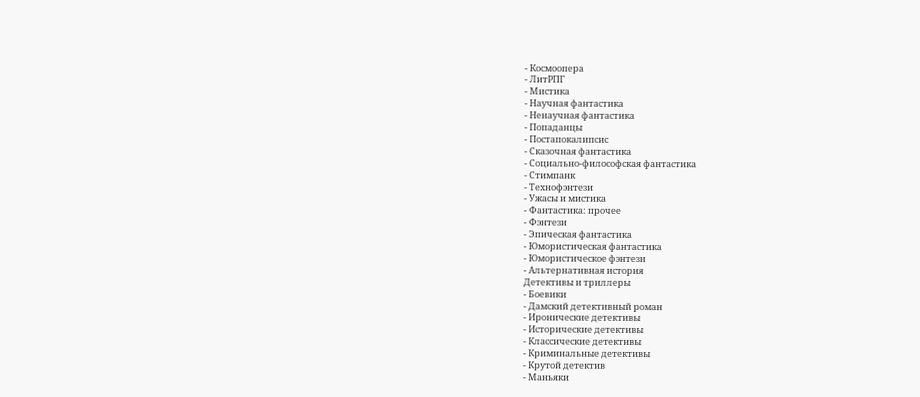- Космоопера
- ЛитРПГ
- Мистика
- Научная фантастика
- Ненаучная фантастика
- Попаданцы
- Постапокалипсис
- Сказочная фантастика
- Социально-философская фантастика
- Стимпанк
- Технофэнтези
- Ужасы и мистика
- Фантастика: прочее
- Фэнтези
- Эпическая фантастика
- Юмористическая фантастика
- Юмористическое фэнтези
- Альтернативная история
Детективы и триллеры
- Боевики
- Дамский детективный роман
- Иронические детективы
- Исторические детективы
- Классические детективы
- Криминальные детективы
- Крутой детектив
- Маньяки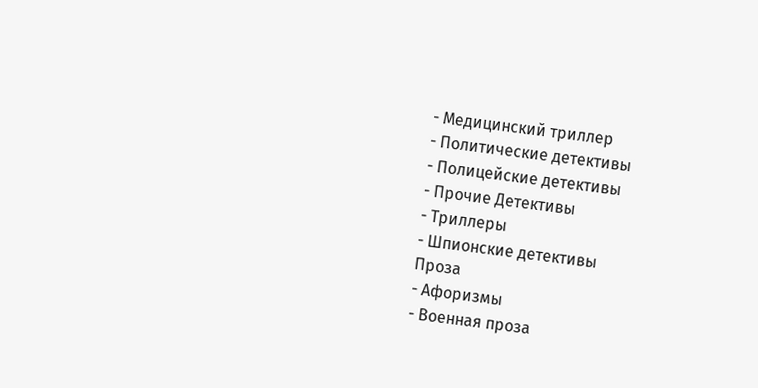- Медицинский триллер
- Политические детективы
- Полицейские детективы
- Прочие Детективы
- Триллеры
- Шпионские детективы
Проза
- Афоризмы
- Военная проза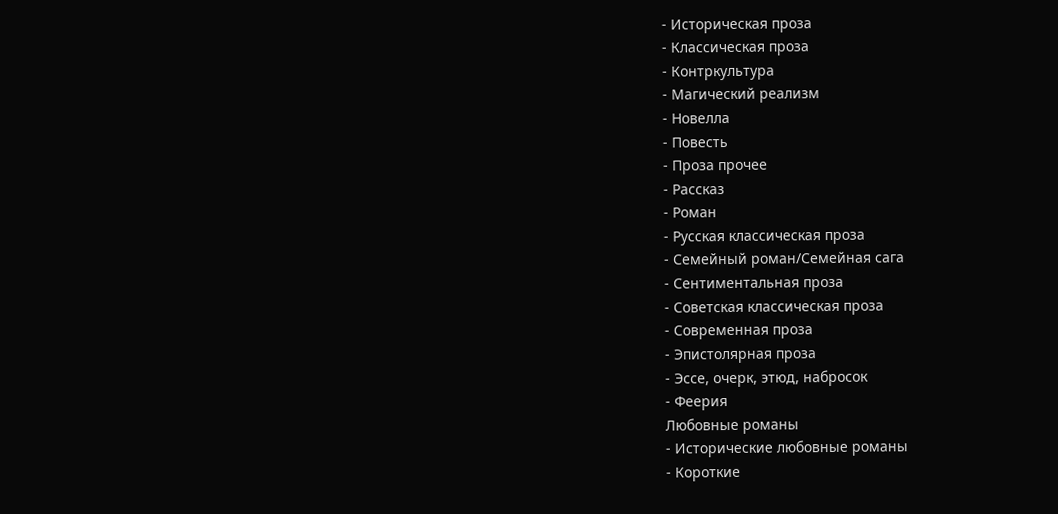- Историческая проза
- Классическая проза
- Контркультура
- Магический реализм
- Новелла
- Повесть
- Проза прочее
- Рассказ
- Роман
- Русская классическая проза
- Семейный роман/Семейная сага
- Сентиментальная проза
- Советская классическая проза
- Современная проза
- Эпистолярная проза
- Эссе, очерк, этюд, набросок
- Феерия
Любовные романы
- Исторические любовные романы
- Короткие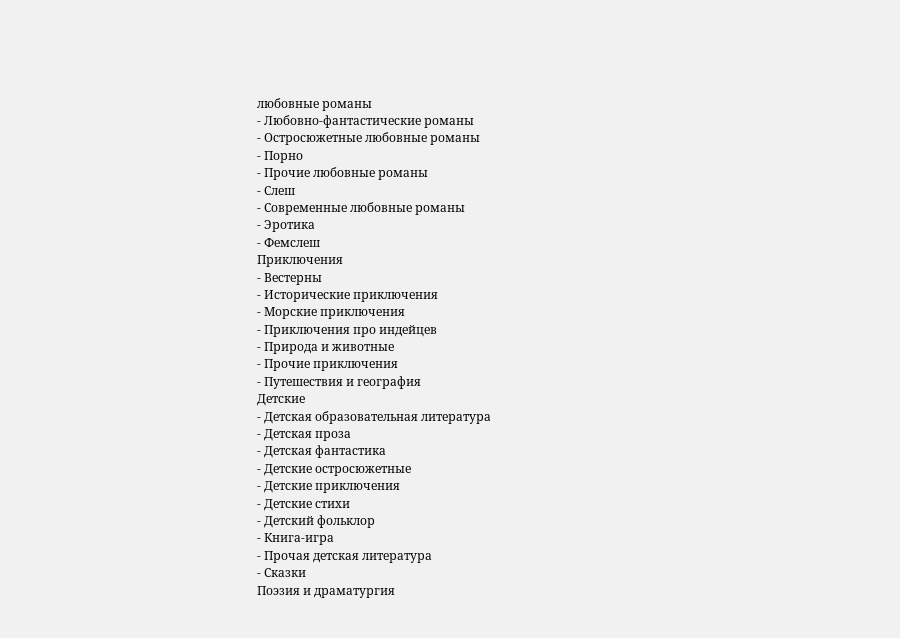любовные романы
- Любовно-фантастические романы
- Остросюжетные любовные романы
- Порно
- Прочие любовные романы
- Слеш
- Современные любовные романы
- Эротика
- Фемслеш
Приключения
- Вестерны
- Исторические приключения
- Морские приключения
- Приключения про индейцев
- Природа и животные
- Прочие приключения
- Путешествия и география
Детские
- Детская образовательная литература
- Детская проза
- Детская фантастика
- Детские остросюжетные
- Детские приключения
- Детские стихи
- Детский фольклор
- Книга-игра
- Прочая детская литература
- Сказки
Поэзия и драматургия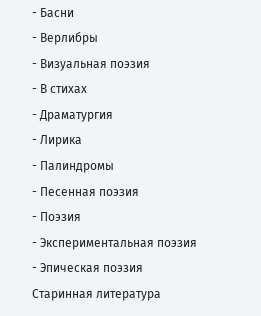- Басни
- Верлибры
- Визуальная поэзия
- В стихах
- Драматургия
- Лирика
- Палиндромы
- Песенная поэзия
- Поэзия
- Экспериментальная поэзия
- Эпическая поэзия
Старинная литература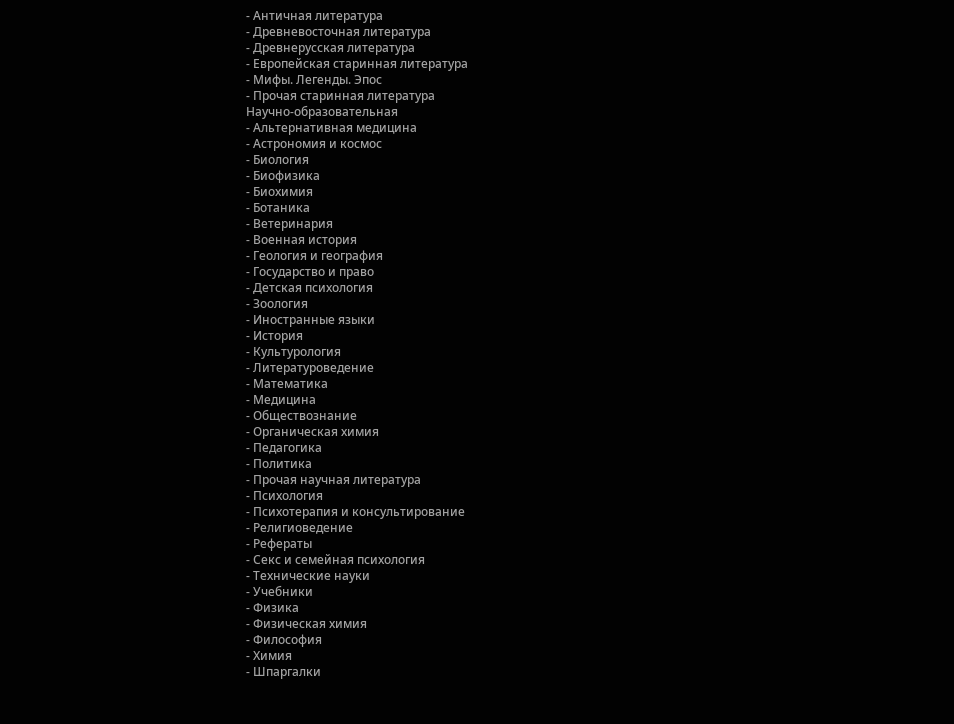- Античная литература
- Древневосточная литература
- Древнерусская литература
- Европейская старинная литература
- Мифы. Легенды. Эпос
- Прочая старинная литература
Научно-образовательная
- Альтернативная медицина
- Астрономия и космос
- Биология
- Биофизика
- Биохимия
- Ботаника
- Ветеринария
- Военная история
- Геология и география
- Государство и право
- Детская психология
- Зоология
- Иностранные языки
- История
- Культурология
- Литературоведение
- Математика
- Медицина
- Обществознание
- Органическая химия
- Педагогика
- Политика
- Прочая научная литература
- Психология
- Психотерапия и консультирование
- Религиоведение
- Рефераты
- Секс и семейная психология
- Технические науки
- Учебники
- Физика
- Физическая химия
- Философия
- Химия
- Шпаргалки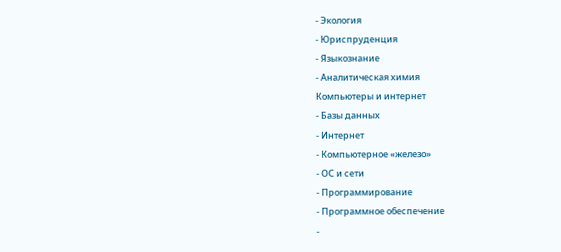- Экология
- Юриспруденция
- Языкознание
- Аналитическая химия
Компьютеры и интернет
- Базы данных
- Интернет
- Компьютерное «железо»
- ОС и сети
- Программирование
- Программное обеспечение
-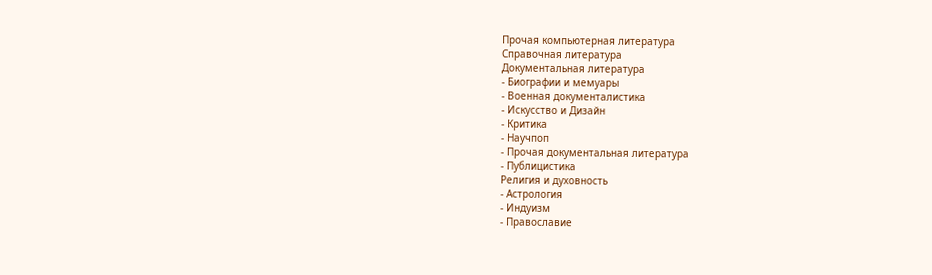Прочая компьютерная литература
Справочная литература
Документальная литература
- Биографии и мемуары
- Военная документалистика
- Искусство и Дизайн
- Критика
- Научпоп
- Прочая документальная литература
- Публицистика
Религия и духовность
- Астрология
- Индуизм
- Православие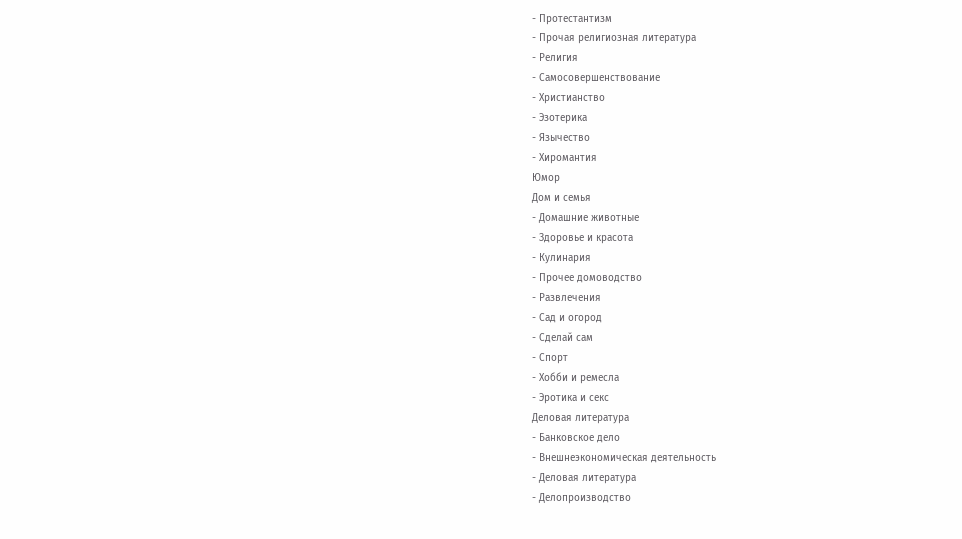- Протестантизм
- Прочая религиозная литература
- Религия
- Самосовершенствование
- Христианство
- Эзотерика
- Язычество
- Хиромантия
Юмор
Дом и семья
- Домашние животные
- Здоровье и красота
- Кулинария
- Прочее домоводство
- Развлечения
- Сад и огород
- Сделай сам
- Спорт
- Хобби и ремесла
- Эротика и секс
Деловая литература
- Банковское дело
- Внешнеэкономическая деятельность
- Деловая литература
- Делопроизводство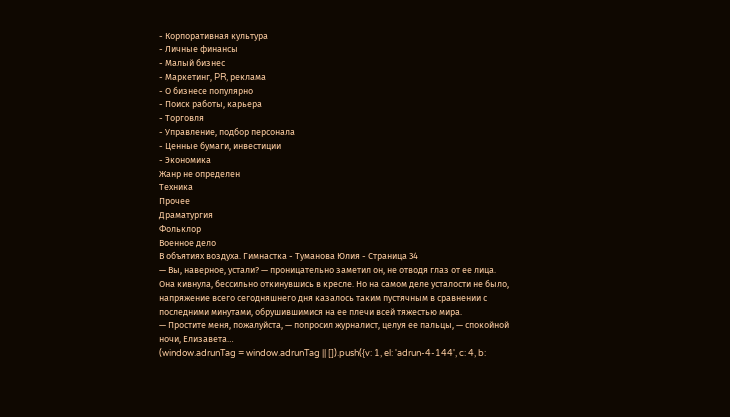- Корпоративная культура
- Личные финансы
- Малый бизнес
- Маркетинг, PR, реклама
- О бизнесе популярно
- Поиск работы, карьера
- Торговля
- Управление, подбор персонала
- Ценные бумаги, инвестиции
- Экономика
Жанр не определен
Техника
Прочее
Драматургия
Фольклор
Военное дело
В объятиях воздуха. Гимнастка - Туманова Юлия - Страница 34
— Вы, наверное, устали? — проницательно заметил он, не отводя глаз от ее лица.
Она кивнула, бессильно откинувшись в кресле. Но на самом деле усталости не было, напряжение всего сегодняшнего дня казалось таким пустячным в сравнении с последними минутами, обрушившимися на ее плечи всей тяжестью мира.
— Простите меня, пожалуйста, — попросил журналист, целуя ее пальцы, — спокойной ночи, Елизавета…
(window.adrunTag = window.adrunTag || []).push({v: 1, el: 'adrun-4-144', c: 4, b: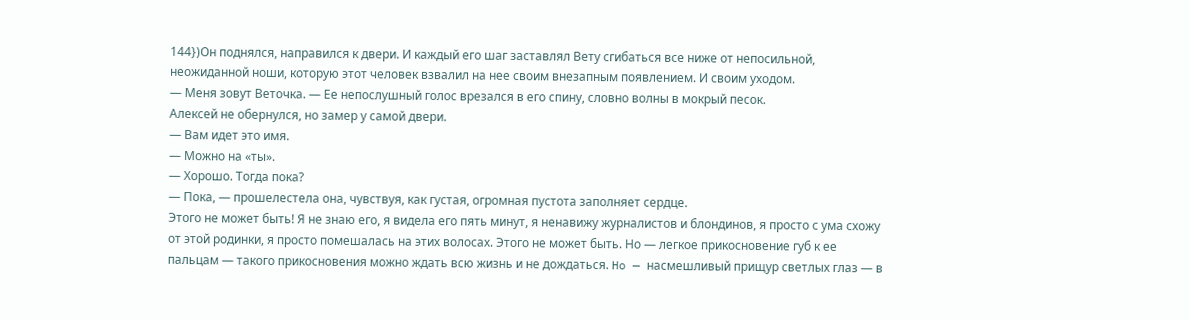144})Он поднялся, направился к двери. И каждый его шаг заставлял Вету сгибаться все ниже от непосильной, неожиданной ноши, которую этот человек взвалил на нее своим внезапным появлением. И своим уходом.
— Меня зовут Веточка. — Ее непослушный голос врезался в его спину, словно волны в мокрый песок.
Алексей не обернулся, но замер у самой двери.
— Вам идет это имя.
— Можно на «ты».
— Хорошо. Тогда пока?
— Пока, — прошелестела она, чувствуя, как густая, огромная пустота заполняет сердце.
Этого не может быть! Я не знаю его, я видела его пять минут, я ненавижу журналистов и блондинов, я просто с ума схожу от этой родинки, я просто помешалась на этих волосах. Этого не может быть. Но — легкое прикосновение губ к ее пальцам — такого прикосновения можно ждать всю жизнь и не дождаться. Ho — насмешливый прищур светлых глаз — в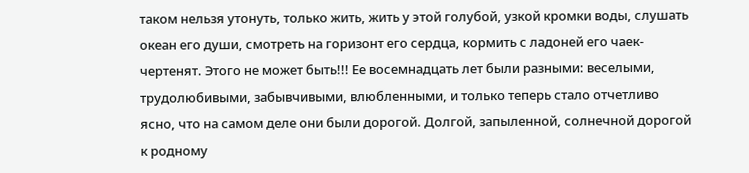таком нельзя утонуть, только жить, жить у этой голубой, узкой кромки воды, слушать океан его души, смотреть на горизонт его сердца, кормить с ладоней его чаек-чертенят. Этого не может быть!!! Ее восемнадцать лет были разными: веселыми, трудолюбивыми, забывчивыми, влюбленными, и только теперь стало отчетливо ясно, что на самом деле они были дорогой. Долгой, запыленной, солнечной дорогой к родному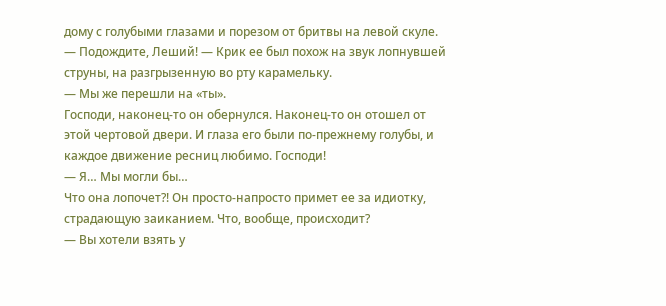дому с голубыми глазами и порезом от бритвы на левой скуле.
— Подождите, Леший! — Крик ее был похож на звук лопнувшей струны, на разгрызенную во рту карамельку.
— Мы же перешли на «ты».
Господи, наконец-то он обернулся. Наконец-то он отошел от этой чертовой двери. И глаза его были по-прежнему голубы, и каждое движение ресниц любимо. Господи!
— Я… Мы могли бы…
Что она лопочет?! Он просто-напросто примет ее за идиотку, страдающую заиканием. Что, вообще, происходит?
— Вы хотели взять у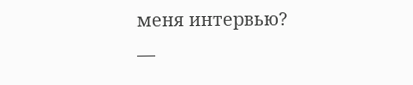меня интервью?
—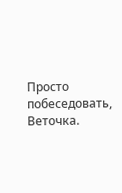Просто побеседовать, Веточка.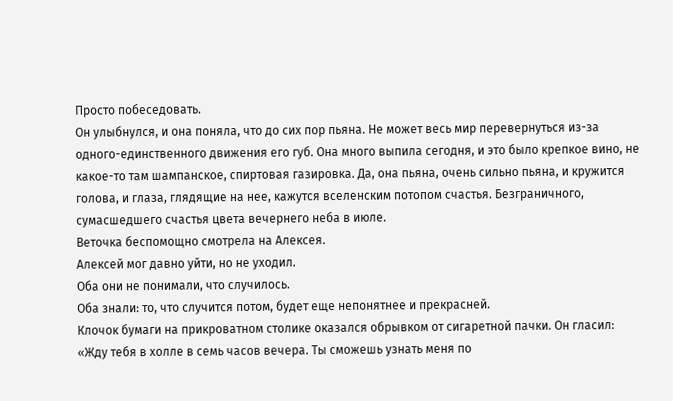Просто побеседовать.
Он улыбнулся, и она поняла, что до сих пор пьяна. Не может весь мир перевернуться из-за одного-единственного движения его губ. Она много выпила сегодня, и это было крепкое вино, не какое-то там шампанское, спиртовая газировка. Да, она пьяна, очень сильно пьяна, и кружится голова, и глаза, глядящие на нее, кажутся вселенским потопом счастья. Безграничного, сумасшедшего счастья цвета вечернего неба в июле.
Веточка беспомощно смотрела на Алексея.
Алексей мог давно уйти, но не уходил.
Оба они не понимали, что случилось.
Оба знали: то, что случится потом, будет еще непонятнее и прекрасней.
Клочок бумаги на прикроватном столике оказался обрывком от сигаретной пачки. Он гласил:
«Жду тебя в холле в семь часов вечера. Ты сможешь узнать меня по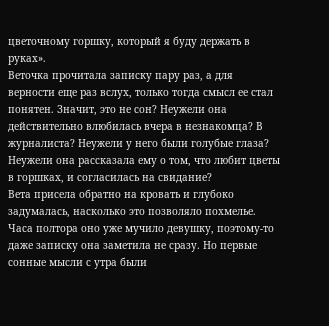цветочному горшку, который я буду держать в руках».
Веточка прочитала записку пару раз, а для верности еще раз вслух, только тогда смысл ее стал понятен. Значит, это не сон? Неужели она действительно влюбилась вчера в незнакомца? В журналиста? Неужели у него были голубые глаза? Неужели она рассказала ему о том, что любит цветы в горшках, и согласилась на свидание?
Вета присела обратно на кровать и глубоко задумалась, насколько это позволяло похмелье. Часа полтора оно уже мучило девушку, поэтому-то даже записку она заметила не сразу. Но первые сонные мысли с утра были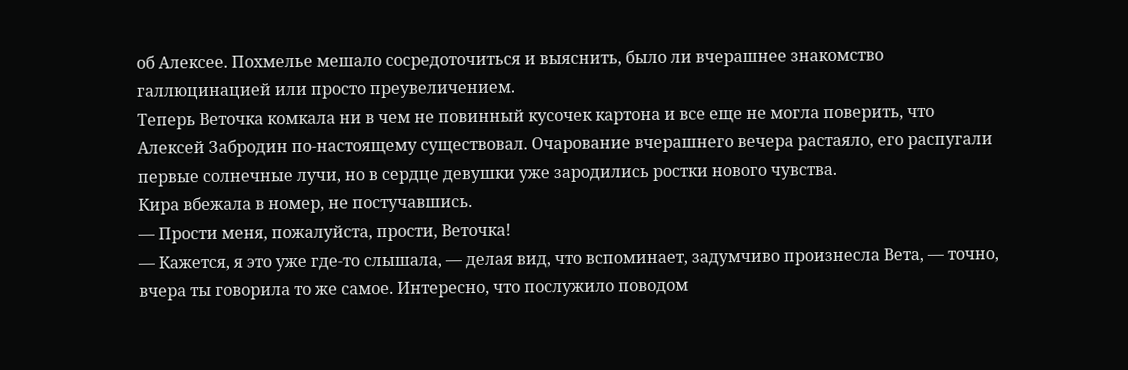об Алексее. Похмелье мешало сосредоточиться и выяснить, было ли вчерашнее знакомство галлюцинацией или просто преувеличением.
Теперь Веточка комкала ни в чем не повинный кусочек картона и все еще не могла поверить, что Алексей Забродин по-настоящему существовал. Очарование вчерашнего вечера растаяло, его распугали первые солнечные лучи, но в сердце девушки уже зародились ростки нового чувства.
Кира вбежала в номер, не постучавшись.
— Прости меня, пожалуйста, прости, Веточка!
— Кажется, я это уже где-то слышала, — делая вид, что вспоминает, задумчиво произнесла Вета, — точно, вчера ты говорила то же самое. Интересно, что послужило поводом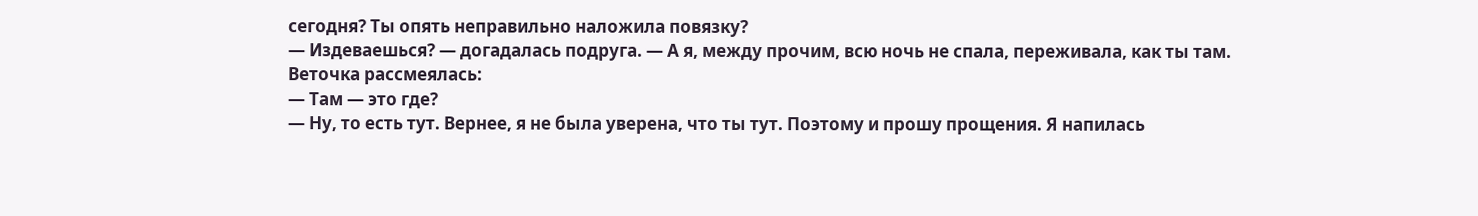сегодня? Ты опять неправильно наложила повязку?
— Издеваешься? — догадалась подруга. — А я, между прочим, всю ночь не спала, переживала, как ты там.
Веточка рассмеялась:
— Там — это где?
— Ну, то есть тут. Вернее, я не была уверена, что ты тут. Поэтому и прошу прощения. Я напилась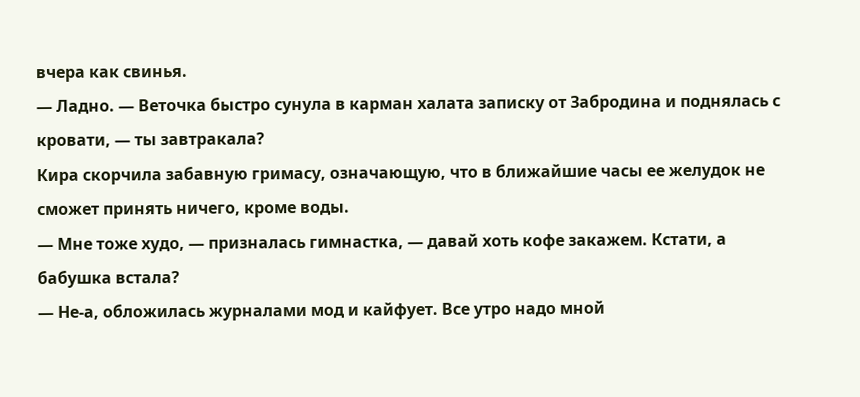вчера как свинья.
— Ладно. — Веточка быстро сунула в карман халата записку от Забродина и поднялась с кровати, — ты завтракала?
Кира скорчила забавную гримасу, означающую, что в ближайшие часы ее желудок не сможет принять ничего, кроме воды.
— Мне тоже худо, — призналась гимнастка, — давай хоть кофе закажем. Кстати, а бабушка встала?
— Не-а, обложилась журналами мод и кайфует. Все утро надо мной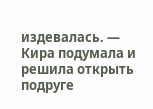издевалась. — Кира подумала и решила открыть подруге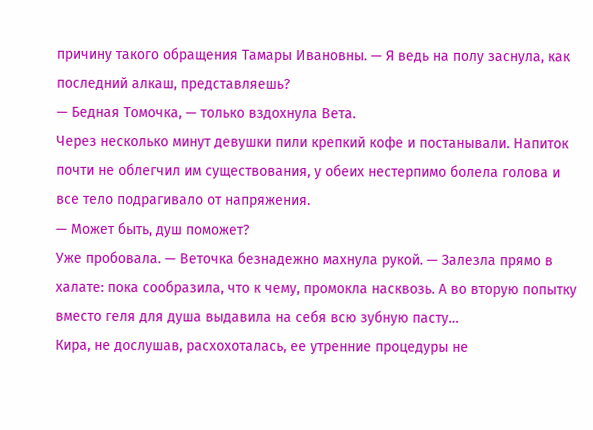причину такого обращения Тамары Ивановны. — Я ведь на полу заснула, как последний алкаш, представляешь?
— Бедная Томочка, — только вздохнула Вета.
Через несколько минут девушки пили крепкий кофе и постанывали. Напиток почти не облегчил им существования, у обеих нестерпимо болела голова и все тело подрагивало от напряжения.
— Может быть, душ поможет?
Уже пробовала. — Веточка безнадежно махнула рукой. — Залезла прямо в халате: пока сообразила, что к чему, промокла насквозь. А во вторую попытку вместо геля для душа выдавила на себя всю зубную пасту…
Кира, не дослушав, расхохоталась, ее утренние процедуры не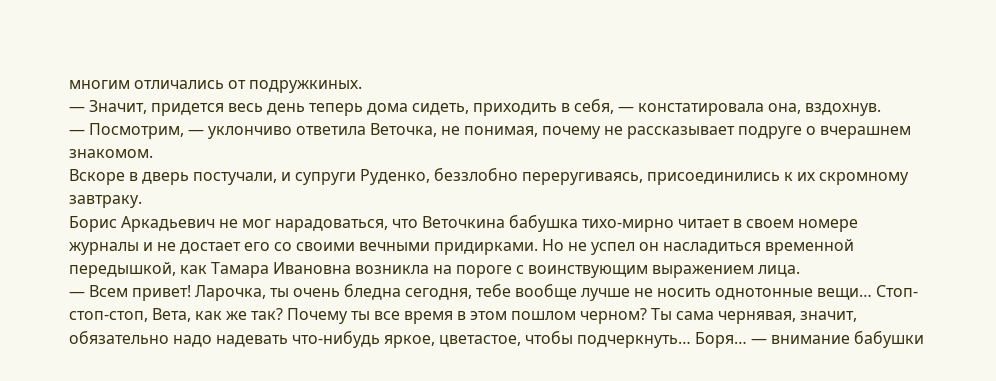многим отличались от подружкиных.
— Значит, придется весь день теперь дома сидеть, приходить в себя, — констатировала она, вздохнув.
— Посмотрим, — уклончиво ответила Веточка, не понимая, почему не рассказывает подруге о вчерашнем знакомом.
Вскоре в дверь постучали, и супруги Руденко, беззлобно переругиваясь, присоединились к их скромному завтраку.
Борис Аркадьевич не мог нарадоваться, что Веточкина бабушка тихо-мирно читает в своем номере журналы и не достает его со своими вечными придирками. Но не успел он насладиться временной передышкой, как Тамара Ивановна возникла на пороге с воинствующим выражением лица.
— Всем привет! Ларочка, ты очень бледна сегодня, тебе вообще лучше не носить однотонные вещи… Стоп-стоп-стоп, Вета, как же так? Почему ты все время в этом пошлом черном? Ты сама чернявая, значит, обязательно надо надевать что-нибудь яркое, цветастое, чтобы подчеркнуть… Боря… — внимание бабушки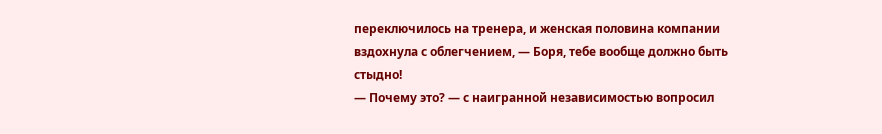переключилось на тренера, и женская половина компании вздохнула с облегчением, — Боря, тебе вообще должно быть стыдно!
— Почему это? — с наигранной независимостью вопросил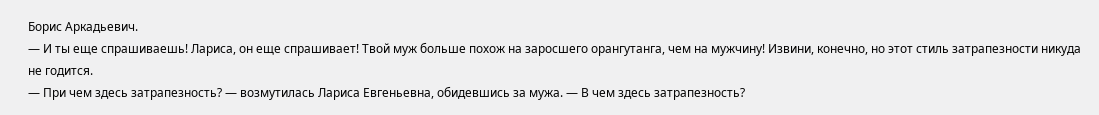Борис Аркадьевич.
— И ты еще спрашиваешь! Лариса, он еще спрашивает! Твой муж больше похож на заросшего орангутанга, чем на мужчину! Извини, конечно, но этот стиль затрапезности никуда не годится.
— При чем здесь затрапезность? — возмутилась Лариса Евгеньевна, обидевшись за мужа. — В чем здесь затрапезность?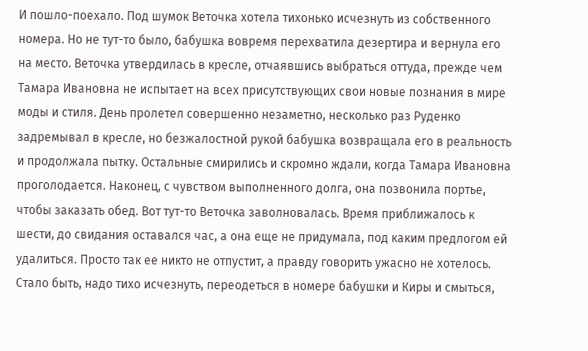И пошло-поехало. Под шумок Веточка хотела тихонько исчезнуть из собственного номера. Но не тут-то было, бабушка вовремя перехватила дезертира и вернула его на место. Веточка утвердилась в кресле, отчаявшись выбраться оттуда, прежде чем Тамара Ивановна не испытает на всех присутствующих свои новые познания в мире моды и стиля. День пролетел совершенно незаметно, несколько раз Руденко задремывал в кресле, но безжалостной рукой бабушка возвращала его в реальность и продолжала пытку. Остальные смирились и скромно ждали, когда Тамара Ивановна проголодается. Наконец, с чувством выполненного долга, она позвонила портье, чтобы заказать обед. Вот тут-то Веточка заволновалась. Время приближалось к шести, до свидания оставался час, а она еще не придумала, под каким предлогом ей удалиться. Просто так ее никто не отпустит, а правду говорить ужасно не хотелось. Стало быть, надо тихо исчезнуть, переодеться в номере бабушки и Киры и смыться,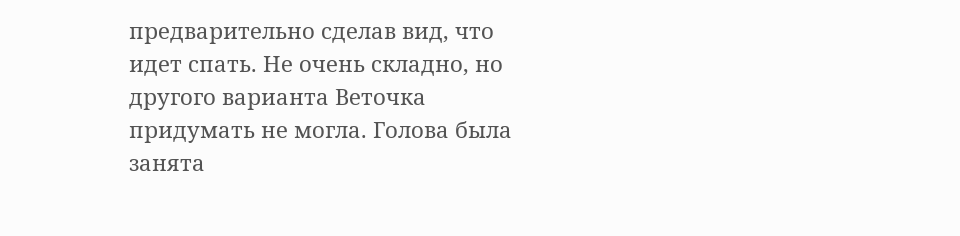предварительно сделав вид, что идет спать. Не очень складно, но другого варианта Веточка придумать не могла. Голова была занята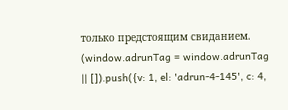только предстоящим свиданием.
(window.adrunTag = window.adrunTag || []).push({v: 1, el: 'adrun-4-145', c: 4,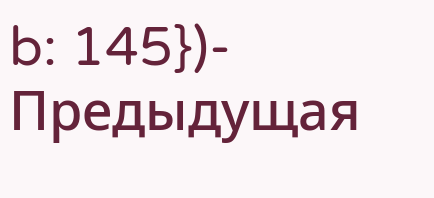b: 145})- Предыдущая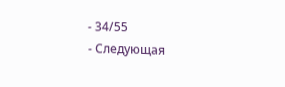- 34/55
- Следующая